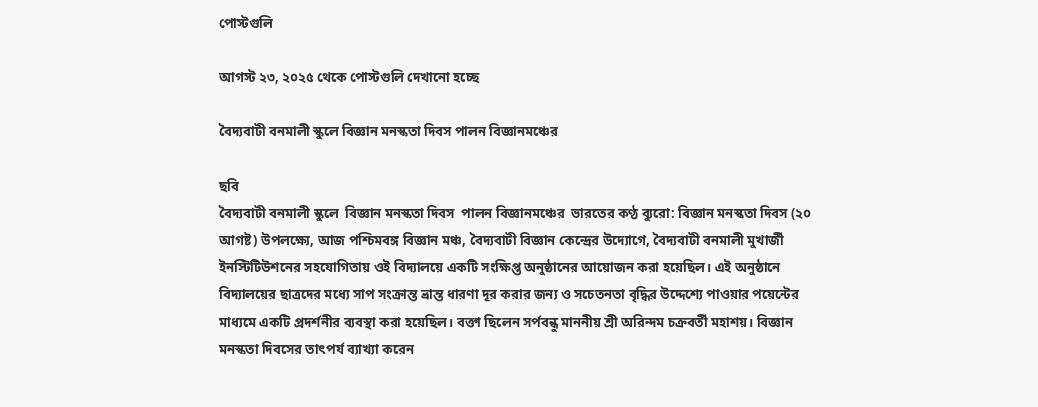পোস্টগুলি

আগস্ট ২৩, ২০২৫ থেকে পোস্টগুলি দেখানো হচ্ছে

বৈদ্যবাটী বনমালী স্কুলে বিজ্ঞান মনস্কতা দিবস পালন বিজ্ঞানমঞ্চের

ছবি
বৈদ্যবাটী বনমালী স্কুলে  বিজ্ঞান মনস্কতা দিবস  পালন বিজ্ঞানমঞ্চের  ভারতের কণ্ঠ ব্যুরো: বিজ্ঞান মনস্কতা দিবস (২০ আগষ্ট) উপলক্ষ্যে, আজ পশ্চিমবঙ্গ বিজ্ঞান মঞ্চ, বৈদ্যবাটী বিজ্ঞান কেন্দ্রের উদ্যোগে, বৈদ্যবাটী বনমালী মুখার্জী ইনস্টিটিউশনের সহযোগিতায় ওই বিদ্যালয়ে একটি সংক্ষিপ্ত অনুষ্ঠানের আয়োজন করা হয়েছিল। এই অনুষ্ঠানে বিদ্যালয়ের ছাত্রদের মধ্যে সাপ সংক্রান্ত ভ্রান্ত ধারণা দূর করার জন্য ও সচেতনতা বৃদ্ধির উদ্দেশ্যে পাওয়ার পয়েন্টের মাধ্যমে একটি প্রদর্শনীর ব্যবস্থা করা হয়েছিল। বক্তা ছিলেন সর্পবন্ধু মাননীয় শ্রী অরিন্দম চক্রবর্তী মহাশয়। বিজ্ঞান মনস্কতা দিবসের তাৎপর্য ব্যাখ্যা করেন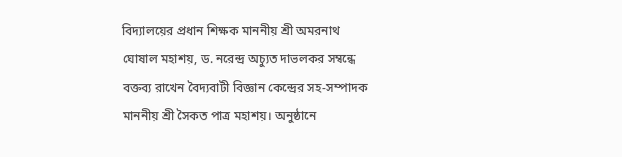বিদ্যালয়ের প্রধান শিক্ষক মাননীয় শ্রী অমরনাথ ঘোষাল মহাশয়, ড. নরেন্দ্র অচ্যুত দাভলকর সম্বন্ধে বক্তব্য রাখেন বৈদ্যবাটী বিজ্ঞান কেন্দ্রের সহ-সম্পাদক মাননীয় শ্রী সৈকত পাত্র মহাশয়। অনুষ্ঠানে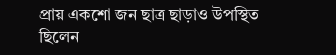প্রায় একশো জন ছাত্র ছাড়াও উপস্থিত ছিলেন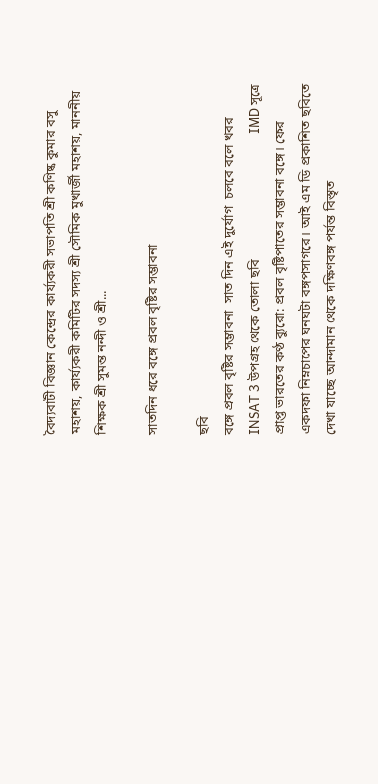বৈদ্যবাটী বিজ্ঞান কেন্দ্রের কার্য্যকরী সভাপতি শ্রী কণিষ্ক কুমার বসু মহাশয়, কার্য্যকরী কমিটির সদস্য শ্রী সৌমিক মুখার্জী মহাশয়, মাননীয় শিক্ষক শ্রী সুমন্ত নন্দী ও শ্রী...

সাতদিন ধরে বঙ্গে প্রবল বৃষ্টির সম্ভাবনা

ছবি
বঙ্গে প্রবল বৃষ্টির সম্ভাবনা  সাত দিন এই দুর্যোগ  চলবে বলে খবর                       INSAT 3 উপগ্রহ থেকে তোলা ছবি                                     IMD সূত্রে প্রাপ্ত ভারতের কণ্ঠ ব্যুরো: প্রবল বৃষ্টিপাতের সম্ভাবনা বঙ্গে। ফের একদফা নিম্নচাপের ঘনঘটা বঙ্গপসাগরে। আই এম ডি প্রকাশিত ছবিতে দেখা যাচ্ছে আন্দামান থেকে দক্ষিণবঙ্গ পর্যন্ত বিস্তৃত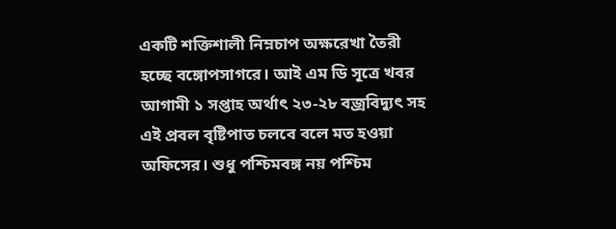একটি শক্তিশালী নিম্নচাপ অক্ষরেখা তৈরী হচ্ছে বঙ্গোপসাগরে। আই এম ডি সূত্রে খবর আগামী ১ সপ্তাহ অর্থাৎ ২৩-২৮ বজ্রবিদ্যুৎ সহ এই প্রবল বৃষ্টিপাত চলবে বলে মত হওয়া অফিসের। শুধু পশ্চিমবঙ্গ নয় পশ্চিম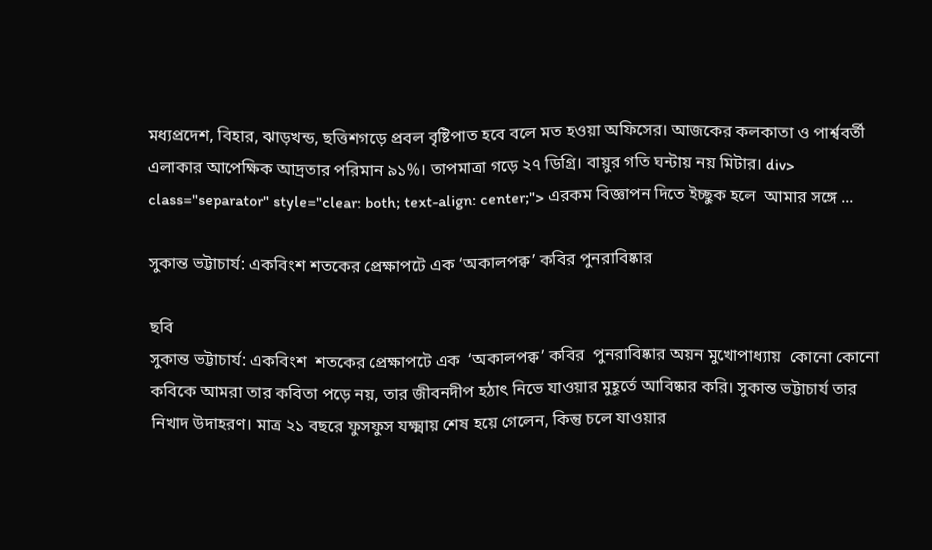মধ্যপ্রদেশ, বিহার, ঝাড়খন্ড, ছত্তিশগড়ে প্রবল বৃষ্টিপাত হবে বলে মত হওয়া অফিসের। আজকের কলকাতা ও পার্শ্ববর্তী এলাকার আপেক্ষিক আদ্রতার পরিমান ৯১%। তাপমাত্রা গড়ে ২৭ ডিগ্রি। বায়ুর গতি ঘন্টায় নয় মিটার। div> class="separator" style="clear: both; text-align: center;"> এরকম বিজ্ঞাপন দিতে ইচ্ছুক হলে  আমার সঙ্গে ...

সুকান্ত ভট্টাচার্য: একবিংশ শতকের প্রেক্ষাপটে এক ‘অকালপক্ব’ কবির পুনরাবিষ্কার

ছবি
সুকান্ত ভট্টাচার্য: একবিংশ  শতকের প্রেক্ষাপটে এক  ‘অকালপক্ব’ কবির  পুনরাবিষ্কার অয়ন মুখোপাধ্যায়  কোনো কোনো কবিকে আমরা তার কবিতা পড়ে নয়, তার জীবনদীপ হঠাৎ নিভে যাওয়ার মুহূর্তে আবিষ্কার করি। সুকান্ত ভট্টাচার্য তার নিখাদ উদাহরণ। মাত্র ২১ বছরে ফুসফুস যক্ষ্মায় শেষ হয়ে গেলেন, কিন্তু চলে যাওয়ার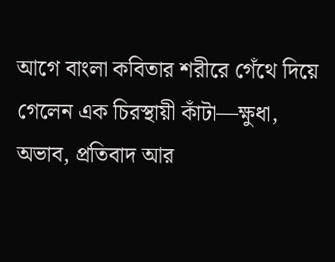আগে বাংলা কবিতার শরীরে গেঁথে দিয়ে গেলেন এক চিরস্থায়ী কাঁটা—ক্ষুধা, অভাব, প্রতিবাদ আর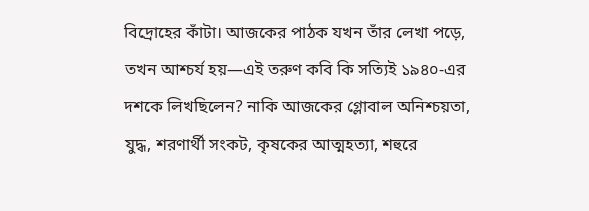বিদ্রোহের কাঁটা। আজকের পাঠক যখন তাঁর লেখা পড়ে, তখন আশ্চর্য হয়—এই তরুণ কবি কি সত্যিই ১৯৪০-এর দশকে লিখছিলেন? নাকি আজকের গ্লোবাল অনিশ্চয়তা, যুদ্ধ, শরণার্থী সংকট, কৃষকের আত্মহত্যা, শহুরে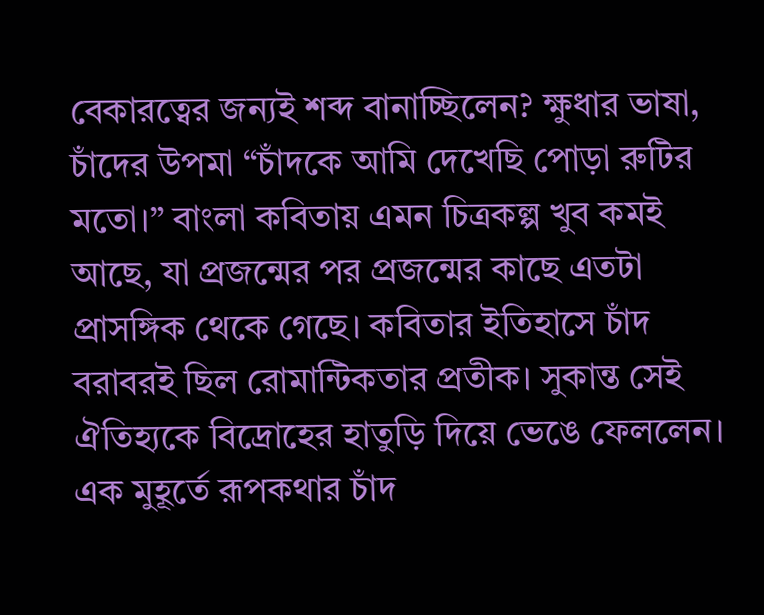বেকারত্বের জন্যই শব্দ বানাচ্ছিলেন? ক্ষুধার ভাষা, চাঁদের উপমা “চাঁদকে আমি দেখেছি পোড়া রুটির মতো।” বাংলা কবিতায় এমন চিত্রকল্প খুব কমই আছে, যা প্রজন্মের পর প্রজন্মের কাছে এতটা প্রাসঙ্গিক থেকে গেছে। কবিতার ইতিহাসে চাঁদ বরাবরই ছিল রোমান্টিকতার প্রতীক। সুকান্ত সেই ঐতিহ্যকে বিদ্রোহের হাতুড়ি দিয়ে ভেঙে ফেললেন। এক মুহূর্তে রূপকথার চাঁদ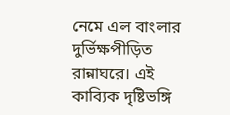নেমে এল বাংলার দুর্ভিক্ষপীড়িত রান্নাঘরে। এই কাব্যিক দৃষ্টিভঙ্গি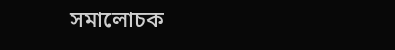সমালোচক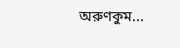অরুণকুম...